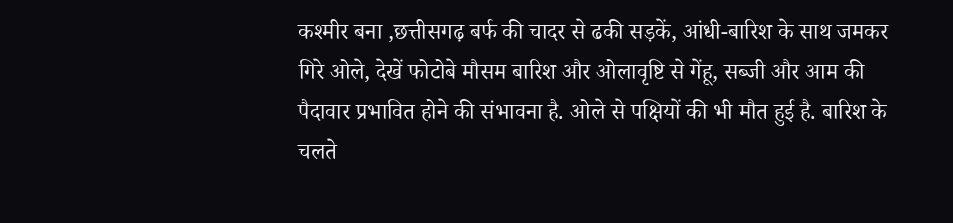कश्मीर बना ,छत्तीसगढ़ बर्फ की चादर से ढकी सड़कें, आंधी-बारिश के साथ जमकर गिरे ओले, देखें फोटोबे मौसम बारिश और ओलावृष्टि से गेंहू, सब्जी और आम की पैदावार प्रभावित होने की संभावना है. ओले से पक्षियों की भी मौत हुई है. बारिश के चलते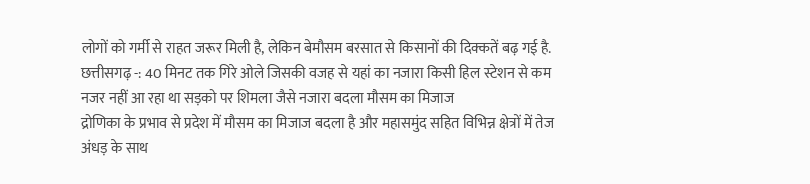लोगों को गर्मी से राहत जरूर मिली है, लेकिन बेमौसम बरसात से किसानों की दिक्कतें बढ़ गई है.
छत्तीसगढ़ -: 40 मिनट तक गिरे ओले जिसकी वजह से यहां का नजारा किसी हिल स्टेशन से कम नजर नहीं आ रहा था सड़को पर शिमला जैसे नजारा बदला मौसम का मिजाज
द्रोणिका के प्रभाव से प्रदेश में मौसम का मिजाज बदला है और महासमुंद सहित विभिन्न क्षेत्रों में तेज अंधड़ के साथ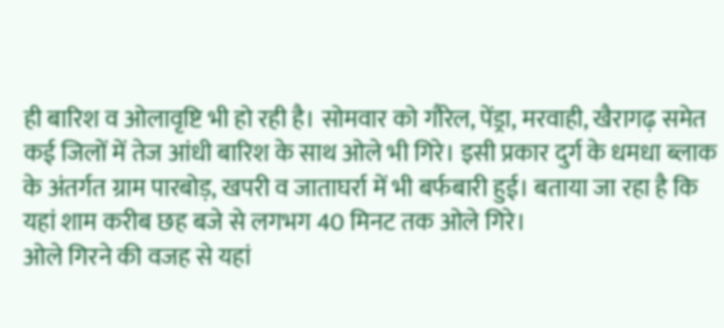ही बारिश व ओलावृष्टि भी हो रही है। सोमवार को गौरेल, पेंड्रा, मरवाही, खैरागढ़ समेत कई जिलों में तेज आंधी बारिश के साथ ओले भी गिरे। इसी प्रकार दुर्ग के धमधा ब्लाक के अंतर्गत ग्राम पारबोड़, खपरी व जाताघर्रा में भी बर्फबारी हुई। बताया जा रहा है कि यहां शाम करीब छह बजे से लगभग 40 मिनट तक ओले गिरे।
ओले गिरने की वजह से यहां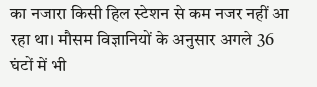का नजारा किसी हिल स्टेशन से कम नजर नहीं आ रहा था। मौसम विज्ञानियों के अनुसार अगले 36 घंटों में भी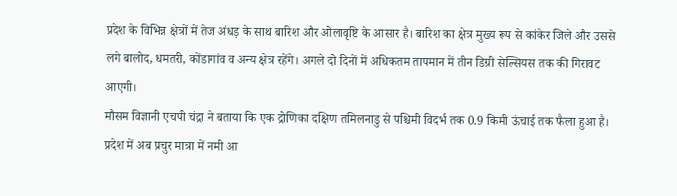प्रदेश के विभिन्न क्षेत्रों में तेज अंधड़ के साथ बारिश और ओलावृष्टि के आसार है। बारिश का क्षेत्र मुख्य रूप से कांकेर जिले और उससे लगे बालोद, धमतरी, कोंडागांव व अन्य क्षेत्र रहेंगे। अगले दो दिनों में अधिकतम तापमान में तीन डिग्री सेल्सियस तक की गिरावट आएगी।
मौसम विज्ञानी एचपी चंद्रा ने बताया कि एक द्रोणिका दक्षिण तमिलनाडु से पश्चिमी विदर्भ तक 0.9 किमी ऊंचाई तक फैला हुआ है। प्रदेश में अब प्रचुर मात्रा में नमी आ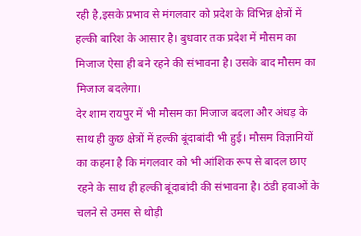रही है,इसके प्रभाव से मंगलवार को प्रदेश के विभिन्न क्षेत्रों में हल्की बारिश के आसार है। बुधवार तक प्रदेश में मौसम का मिजाज ऐसा ही बने रहने की संभावना है। उसके बाद मौसम का मिजाज बदलेगा।
देर शाम रायपुर में भी मौसम का मिजाज बदला और अंधड़ के साथ ही कुछ क्षेत्रों में हल्की बूंदाबांदी भी हुई। मौसम विज्ञानियों का कहना है कि मंगलवार को भी आंशिक रूप से बादल छाए रहने के साथ ही हल्की बूंदाबांदी की संभावना है। ठंडी हवाओं के चलने से उमस से थोड़ी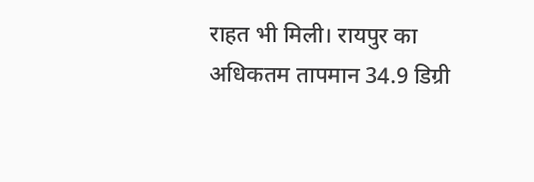राहत भी मिली। रायपुर का अधिकतम तापमान 34.9 डिग्री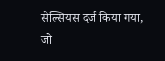सेल्सियस दर्ज किया गया, जो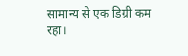सामान्य से एक डिग्री कम रहा।